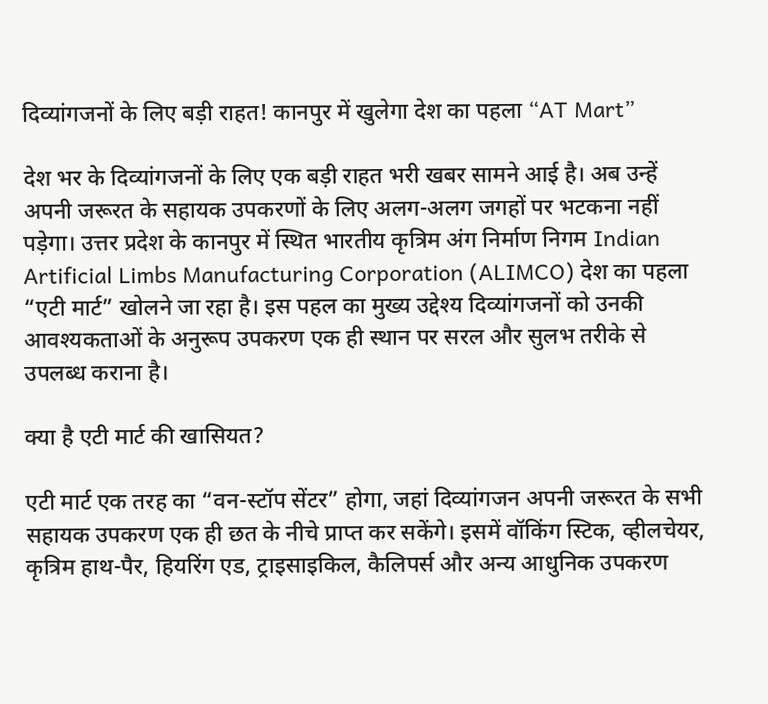दिव्यांगजनों के लिए बड़ी राहत! कानपुर में खुलेगा देश का पहला “AT Mart”

देश भर के दिव्यांगजनों के लिए एक बड़ी राहत भरी खबर सामने आई है। अब उन्हें अपनी जरूरत के सहायक उपकरणों के लिए अलग-अलग जगहों पर भटकना नहीं पड़ेगा। उत्तर प्रदेश के कानपुर में स्थित भारतीय कृत्रिम अंग निर्माण निगम Indian Artificial Limbs Manufacturing Corporation (ALIMCO) देश का पहला “एटी मार्ट” खोलने जा रहा है। इस पहल का मुख्य उद्देश्य दिव्यांगजनों को उनकी आवश्यकताओं के अनुरूप उपकरण एक ही स्थान पर सरल और सुलभ तरीके से उपलब्ध कराना है।

क्या है एटी मार्ट की खासियत?

एटी मार्ट एक तरह का “वन-स्टॉप सेंटर” होगा, जहां दिव्यांगजन अपनी जरूरत के सभी सहायक उपकरण एक ही छत के नीचे प्राप्त कर सकेंगे। इसमें वॉकिंग स्टिक, व्हीलचेयर, कृत्रिम हाथ-पैर, हियरिंग एड, ट्राइसाइकिल, कैलिपर्स और अन्य आधुनिक उपकरण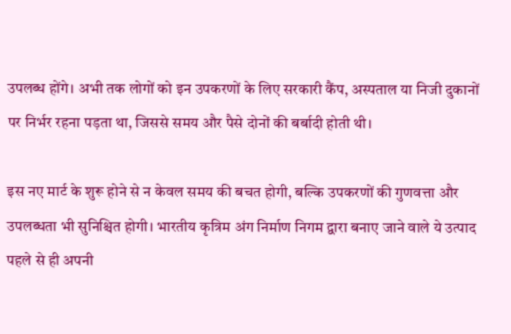उपलब्ध होंगे। अभी तक लोगों को इन उपकरणों के लिए सरकारी कैंप, अस्पताल या निजी दुकानों पर निर्भर रहना पड़ता था, जिससे समय और पैसे दोनों की बर्बादी होती थी।

इस नए मार्ट के शुरू होने से न केवल समय की बचत होगी, बल्कि उपकरणों की गुणवत्ता और उपलब्धता भी सुनिश्चित होगी। भारतीय कृत्रिम अंग निर्माण निगम द्वारा बनाए जाने वाले ये उत्पाद पहले से ही अपनी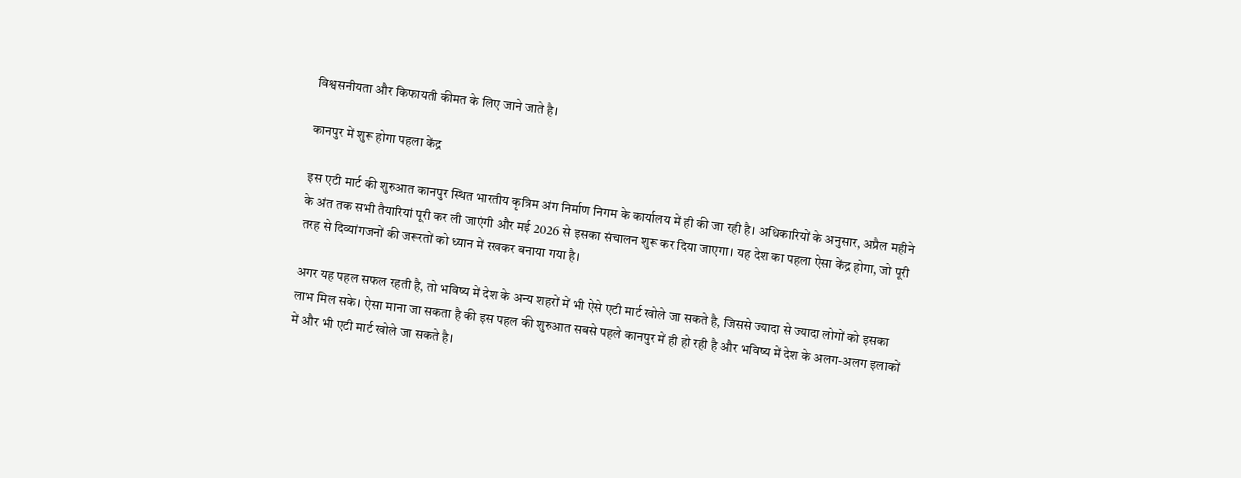विश्वसनीयता और किफायती कीमत के लिए जाने जाते है।

कानपुर में शुरू होगा पहला केंद्र

इस एटी मार्ट की शुरुआत कानपुर स्थित भारतीय कृत्रिम अंग निर्माण निगम के कार्यालय में ही की जा रही है। अधिकारियों के अनुसार, अप्रैल महीने के अंत तक सभी तैयारियां पूरी कर ली जाएंगी और मई 2026 से इसका संचालन शुरू कर दिया जाएगा। यह देश का पहला ऐसा केंद्र होगा, जो पूरी तरह से दिव्यांगजनों की जरूरतों को ध्यान में रखकर बनाया गया है।

अगर यह पहल सफल रहती है, तो भविष्य में देश के अन्य शहरों में भी ऐसे एटी मार्ट खोले जा सकते है, जिससे ज्यादा से ज्यादा लोगों को इसका लाभ मिल सके। ऐसा माना जा सकता है की इस पहल की शुरुआत सबसे पहले कानपुर में ही हो रही है और भविष्य में देश के अलग-अलग इलाकों में और भी एटी मार्ट खोले जा सकते है।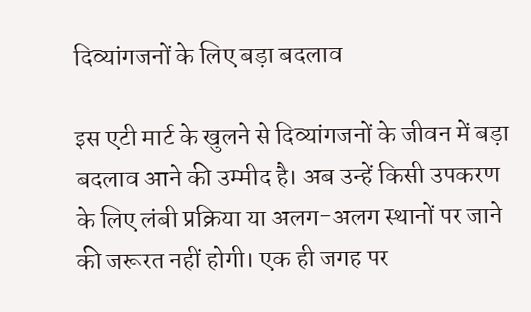दिव्यांगजनों के लिए बड़ा बदलाव

इस एटी मार्ट के खुलने से दिव्यांगजनों के जीवन में बड़ा बदलाव आने की उम्मीद है। अब उन्हें किसी उपकरण के लिए लंबी प्रक्रिया या अलग-अलग स्थानों पर जाने की जरूरत नहीं होगी। एक ही जगह पर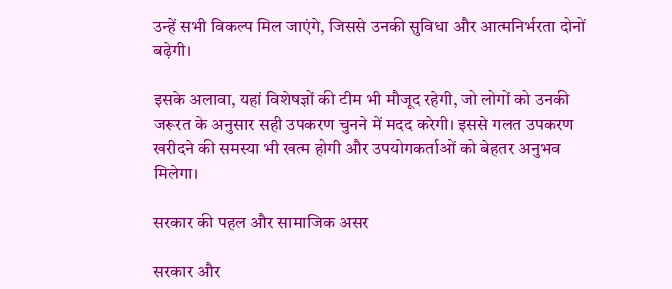उन्हें सभी विकल्प मिल जाएंगे, जिससे उनकी सुविधा और आत्मनिर्भरता दोनों बढ़ेगी।

इसके अलावा, यहां विशेषज्ञों की टीम भी मौजूद रहेगी, जो लोगों को उनकी जरूरत के अनुसार सही उपकरण चुनने में मदद करेगी। इससे गलत उपकरण खरीदने की समस्या भी खत्म होगी और उपयोगकर्ताओं को बेहतर अनुभव मिलेगा।

सरकार की पहल और सामाजिक असर

सरकार और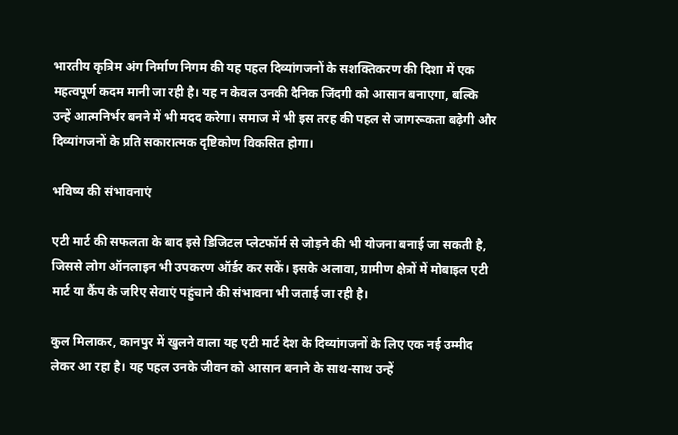भारतीय कृत्रिम अंग निर्माण निगम की यह पहल दिव्यांगजनों के सशक्तिकरण की दिशा में एक महत्वपूर्ण कदम मानी जा रही है। यह न केवल उनकी दैनिक जिंदगी को आसान बनाएगा, बल्कि उन्हें आत्मनिर्भर बनने में भी मदद करेगा। समाज में भी इस तरह की पहल से जागरूकता बढ़ेगी और दिव्यांगजनों के प्रति सकारात्मक दृष्टिकोण विकसित होगा।

भविष्य की संभावनाएं

एटी मार्ट की सफलता के बाद इसे डिजिटल प्लेटफॉर्म से जोड़ने की भी योजना बनाई जा सकती है, जिससे लोग ऑनलाइन भी उपकरण ऑर्डर कर सकें। इसके अलावा, ग्रामीण क्षेत्रों में मोबाइल एटी मार्ट या कैंप के जरिए सेवाएं पहुंचाने की संभावना भी जताई जा रही है।

कुल मिलाकर, कानपुर में खुलने वाला यह एटी मार्ट देश के दिव्यांगजनों के लिए एक नई उम्मीद लेकर आ रहा है। यह पहल उनके जीवन को आसान बनाने के साथ-साथ उन्हें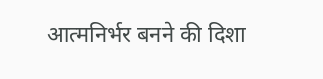आत्मनिर्भर बनने की दिशा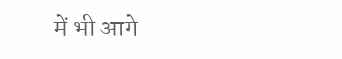में भी आगे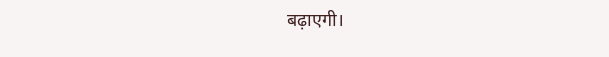बढ़ाएगी।